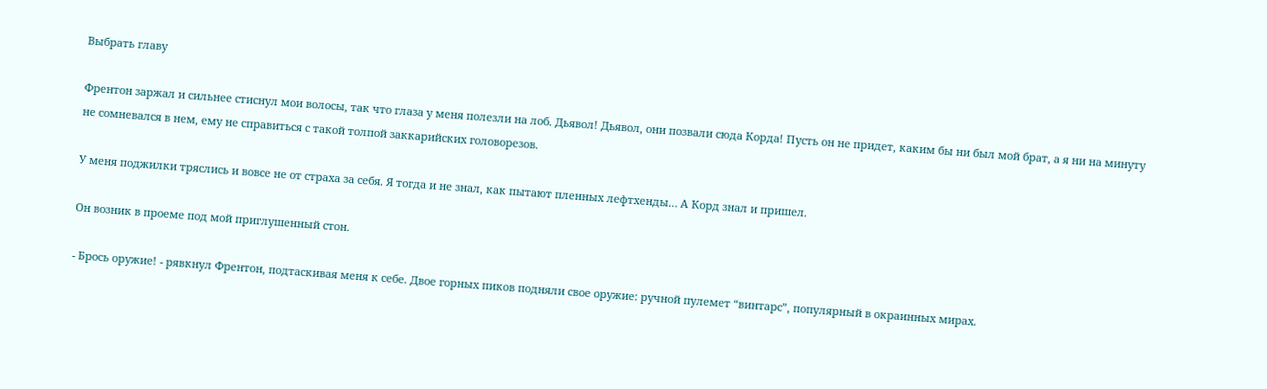Выбрать главу

Френтон заржал и сильнее стиснул мои волосы, так что глаза у меня полезли на лоб. Дьявол! Дьявол, они позвали сюда Корда! Пусть он не придет, каким бы ни был мой брат, а я ни на минуту не сомневался в нем, ему не справиться с такой толпой заккарийских головорезов.

У меня поджилки тряслись и вовсе не от страха за себя. Я тогда и не знал, как пытают пленных лефтхенды… А Корд знал и пришел.

Он возник в проеме под мой приглушенный стон.

- Брось оружие! - рявкнул Френтон, подтаскивая меня к себе. Двое горных пиков подняли свое оружие: ручной пулемет “винтарс”, популярный в окраинных мирах.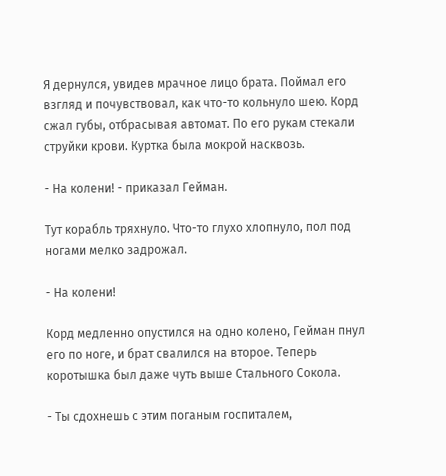Я дернулся, увидев мрачное лицо брата. Поймал его взгляд и почувствовал, как что-то кольнуло шею. Корд сжал губы, отбрасывая автомат. По его рукам стекали струйки крови. Куртка была мокрой насквозь.

- На колени! - приказал Гейман.

Тут корабль тряхнуло. Что-то глухо хлопнуло, пол под ногами мелко задрожал.

- На колени!

Корд медленно опустился на одно колено, Гейман пнул его по ноге, и брат свалился на второе. Теперь коротышка был даже чуть выше Стального Сокола.

- Ты сдохнешь с этим поганым госпиталем,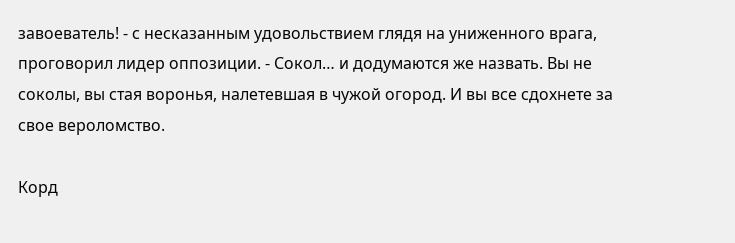завоеватель! - с несказанным удовольствием глядя на униженного врага, проговорил лидер оппозиции. - Сокол… и додумаются же назвать. Вы не соколы, вы стая воронья, налетевшая в чужой огород. И вы все сдохнете за свое вероломство.

Корд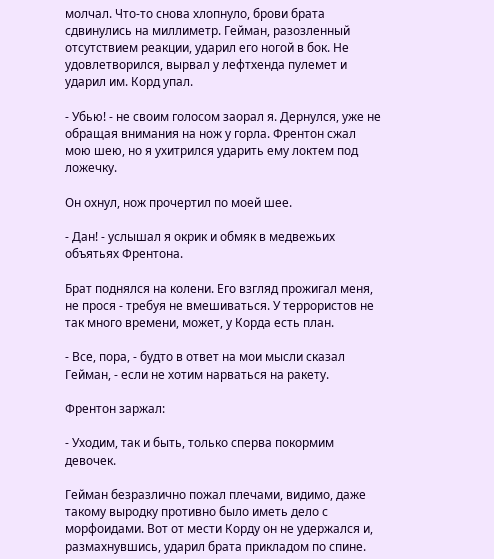молчал. Что-то снова хлопнуло, брови брата сдвинулись на миллиметр. Гейман, разозленный отсутствием реакции, ударил его ногой в бок. Не удовлетворился, вырвал у лефтхенда пулемет и ударил им. Корд упал.

- Убью! - не своим голосом заорал я. Дернулся, уже не обращая внимания на нож у горла. Френтон сжал мою шею, но я ухитрился ударить ему локтем под ложечку.

Он охнул, нож прочертил по моей шее.

- Дан! - услышал я окрик и обмяк в медвежьих объятьях Френтона.

Брат поднялся на колени. Его взгляд прожигал меня, не прося - требуя не вмешиваться. У террористов не так много времени, может, у Корда есть план.

- Все, пора, - будто в ответ на мои мысли сказал Гейман, - если не хотим нарваться на ракету.

Френтон заржал:

- Уходим, так и быть, только сперва покормим девочек.

Гейман безразлично пожал плечами, видимо, даже такому выродку противно было иметь дело с морфоидами. Вот от мести Корду он не удержался и, размахнувшись, ударил брата прикладом по спине.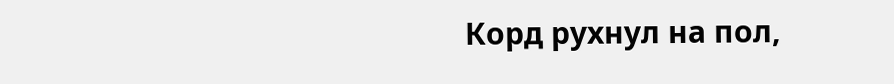Корд рухнул на пол,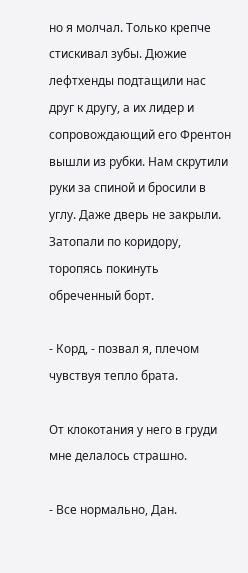но я молчал. Только крепче стискивал зубы. Дюжие лефтхенды подтащили нас друг к другу, а их лидер и сопровождающий его Френтон вышли из рубки. Нам скрутили руки за спиной и бросили в углу. Даже дверь не закрыли. Затопали по коридору, торопясь покинуть обреченный борт.

- Корд, - позвал я, плечом чувствуя тепло брата.

От клокотания у него в груди мне делалось страшно.

- Все нормально, Дан.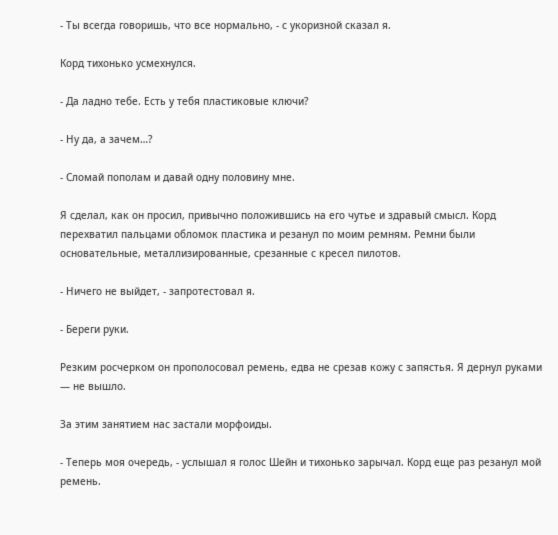- Ты всегда говоришь, что все нормально, - с укоризной сказал я.

Корд тихонько усмехнулся.

- Да ладно тебе. Есть у тебя пластиковые ключи?

- Ну да, а зачем…?

- Сломай пополам и давай одну половину мне.

Я сделал, как он просил, привычно положившись на его чутье и здравый смысл. Корд перехватил пальцами обломок пластика и резанул по моим ремням. Ремни были основательные, металлизированные, срезанные с кресел пилотов.

- Ничего не выйдет, - запротестовал я.

- Береги руки.

Резким росчерком он прополосовал ремень, едва не срезав кожу с запястья. Я дернул руками — не вышло.

За этим занятием нас застали морфоиды.

- Теперь моя очередь, - услышал я голос Шейн и тихонько зарычал. Корд еще раз резанул мой ремень.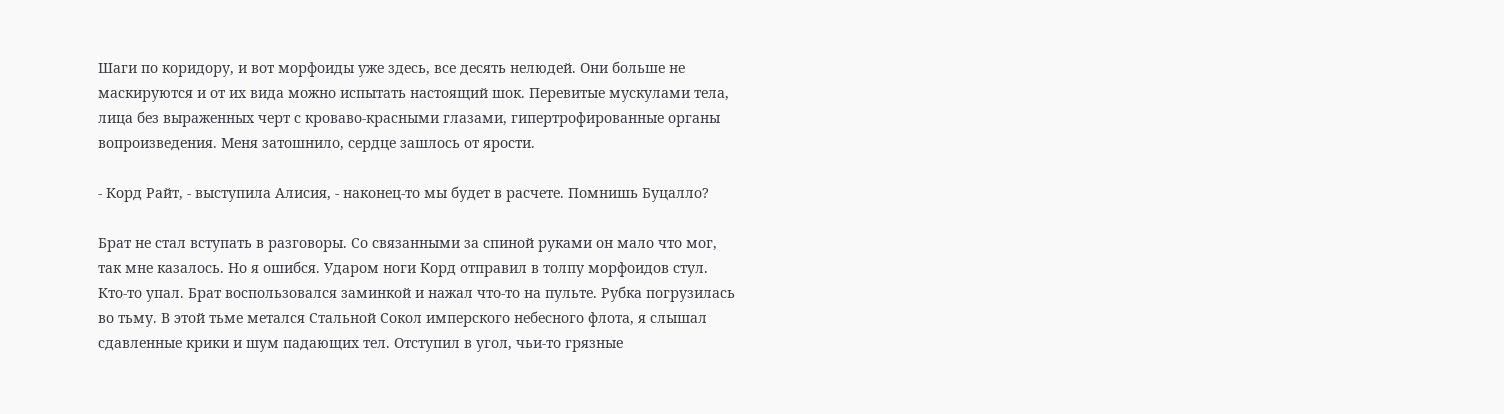Шаги по коридору, и вот морфоиды уже здесь, все десять нелюдей. Они больше не маскируются и от их вида можно испытать настоящий шок. Перевитые мускулами тела, лица без выраженных черт с кроваво-красными глазами, гипертрофированные органы вопроизведения. Меня затошнило, сердце зашлось от ярости.

- Корд Райт, - выступила Алисия, - наконец-то мы будет в расчете. Помнишь Буцалло?

Брат не стал вступать в разговоры. Со связанными за спиной руками он мало что мог, так мне казалось. Но я ошибся. Ударом ноги Корд отправил в толпу морфоидов стул. Кто-то упал. Брат воспользовался заминкой и нажал что-то на пульте. Рубка погрузилась во тьму. В этой тьме метался Стальной Сокол имперского небесного флота, я слышал сдавленные крики и шум падающих тел. Отступил в угол, чьи-то грязные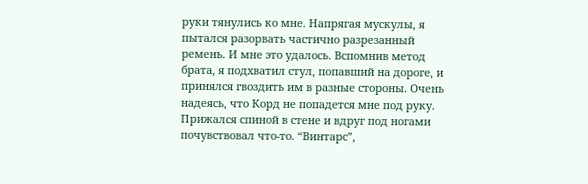руки тянулись ко мне. Напрягая мускулы, я пытался разорвать частично разрезанный ремень. И мне это удалось. Вспомнив метод брата, я подхватил стул, попавший на дороге, и принялся гвоздить им в разные стороны. Очень надеясь, что Корд не попадется мне под руку. Прижался спиной в стене и вдруг под ногами почувствовал что-то. “Винтарс”,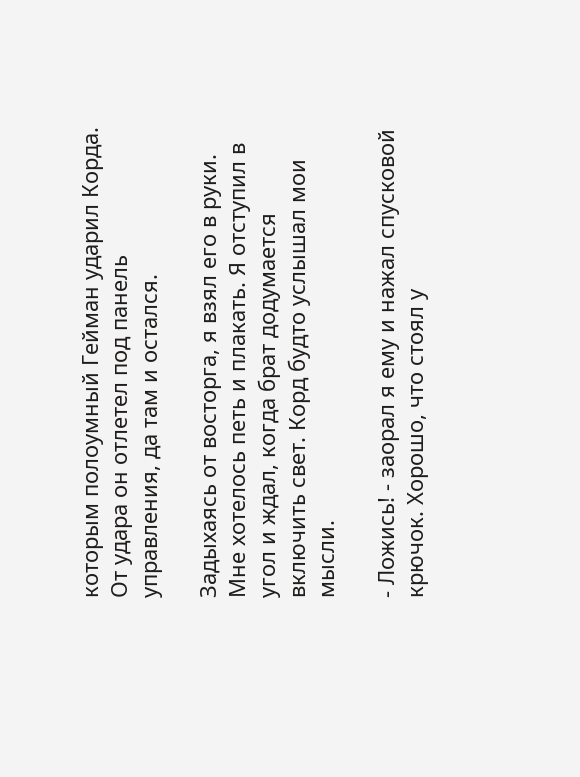которым полоумный Гейман ударил Корда. От удара он отлетел под панель управления, да там и остался.

Задыхаясь от восторга, я взял его в руки. Мне хотелось петь и плакать. Я отступил в угол и ждал, когда брат додумается включить свет. Корд будто услышал мои мысли.

- Ложись! - заорал я ему и нажал спусковой крючок. Хорошо, что стоял у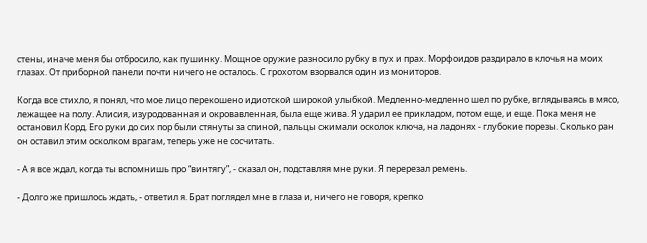стены, иначе меня бы отбросило, как пушинку. Мощное оружие разносило рубку в пух и прах. Морфоидов раздирало в клочья на моих глазах. От приборной панели почти ничего не осталось. С грохотом взорвался один из мониторов.

Когда все стихло, я понял, что мое лицо перекошено идиотской широкой улыбкой. Медленно-медленно шел по рубке, вглядываясь в мясо, лежащее на полу. Алисия, изуродованная и окровавленная, была еще жива. Я ударил ее прикладом, потом еще, и еще. Пока меня не остановил Корд. Его руки до сих пор были стянуты за спиной, пальцы сжимали осколок ключа, на ладонях - глубокие порезы. Сколько ран он оставил этим осколком врагам, теперь уже не сосчитать.

- А я все ждал, когда ты вспомнишь про “винтягу”, - сказал он, подставляя мне руки. Я перерезал ремень.

- Долго же пришлось ждать, - ответил я. Брат поглядел мне в глаза и, ничего не говоря, крепко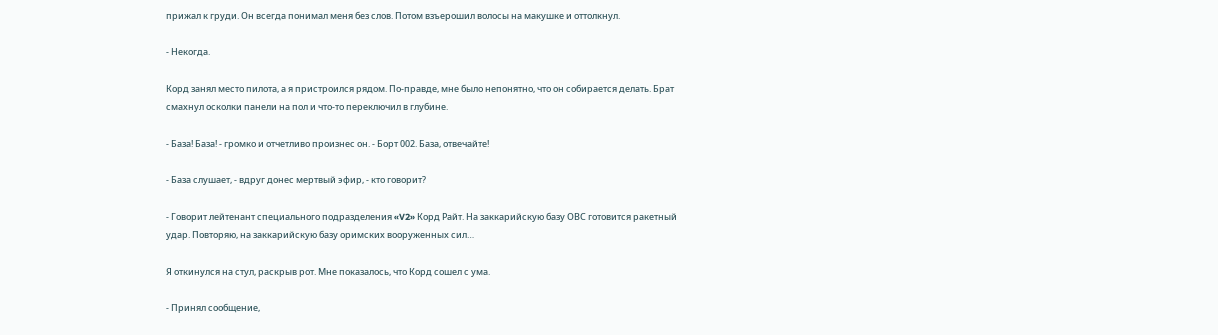прижал к груди. Он всегда понимал меня без слов. Потом взъерошил волосы на макушке и оттолкнул.

- Некогда.

Корд занял место пилота, а я пристроился рядом. По-правде, мне было непонятно, что он собирается делать. Брат смахнул осколки панели на пол и что-то переключил в глубине.

- База! База! - громко и отчетливо произнес он. - Борт 002. База, отвечайте!

- База слушает, - вдруг донес мертвый эфир, - кто говорит?

- Говорит лейтенант специального подразделения «V2» Корд Райт. На заккарийскую базу ОВС готовится ракетный удар. Повторяю, на заккарийскую базу оримских вооруженных сил…

Я откинулся на стул, раскрыв рот. Мне показалось, что Корд сошел с ума.

- Принял сообщение,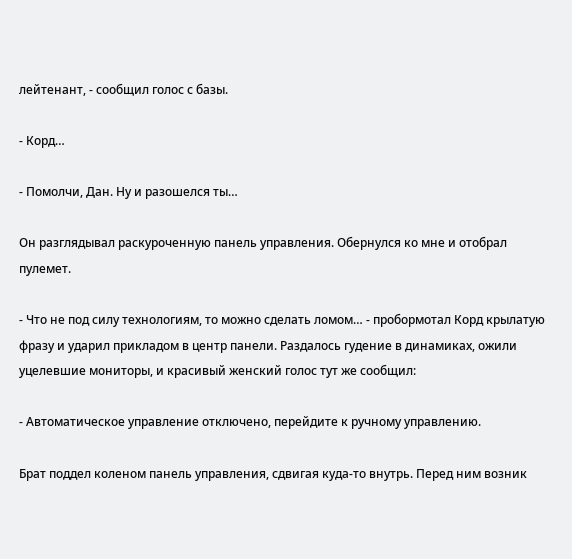лейтенант, - сообщил голос с базы.

- Корд…

- Помолчи, Дан. Ну и разошелся ты…

Он разглядывал раскуроченную панель управления. Обернулся ко мне и отобрал пулемет.

- Что не под силу технологиям, то можно сделать ломом… - пробормотал Корд крылатую фразу и ударил прикладом в центр панели. Раздалось гудение в динамиках, ожили уцелевшие мониторы, и красивый женский голос тут же сообщил:

- Автоматическое управление отключено, перейдите к ручному управлению.

Брат поддел коленом панель управления, сдвигая куда-то внутрь. Перед ним возник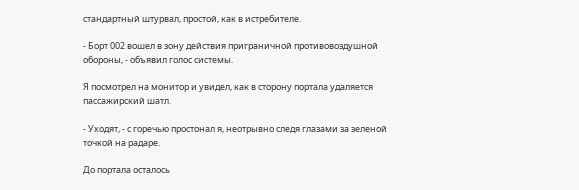стандартный штурвал, простой, как в истребителе.

- Борт 002 вошел в зону действия приграничной противовоздушной обороны, - объявил голос системы.

Я посмотрел на монитор и увидел, как в сторону портала удаляется пассажирский шатл.

- Уходят, - с горечью простонал я, неотрывно следя глазами за зеленой точкой на радаре.

До портала осталось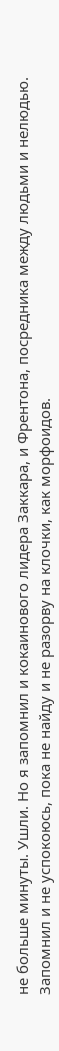не больше минуты. Ушли. Но я запомнил и кокаинового лидера Заккара, и Френтона, посредника между людьми и нелюдью. Запомнил и не успокоюсь, пока не найду и не разорву на клочки, как морфоидов.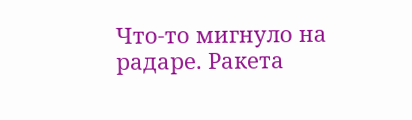Что-то мигнуло на радаре. Ракета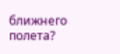ближнего полета?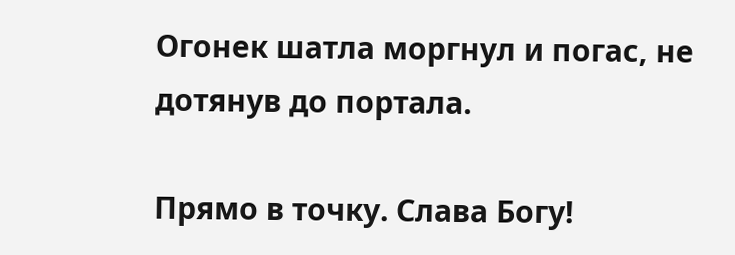Огонек шатла моргнул и погас, не дотянув до портала.

Прямо в точку. Слава Богу!